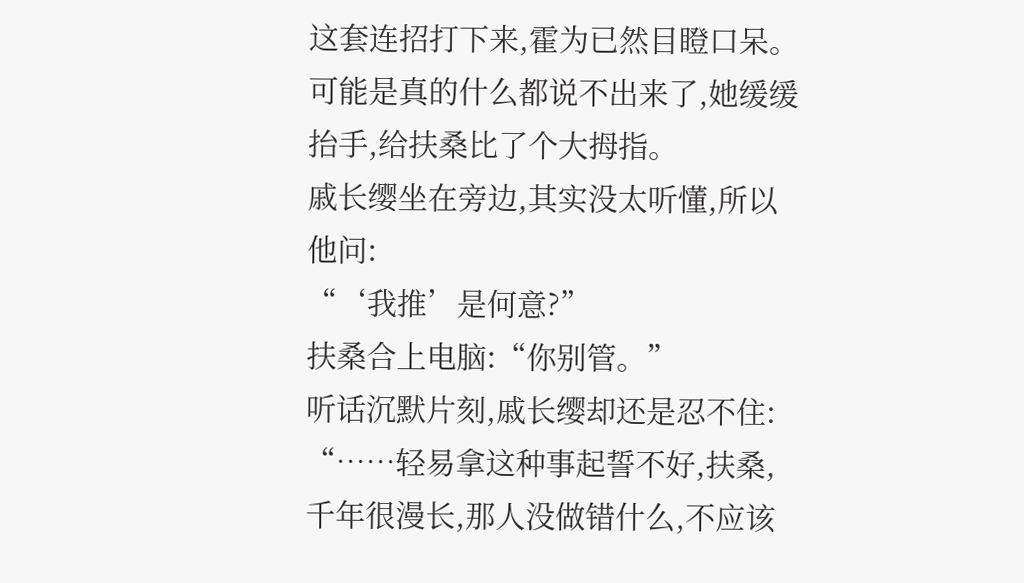这套连招打下来,霍为已然目瞪口呆。
可能是真的什么都说不出来了,她缓缓抬手,给扶桑比了个大拇指。
戚长缨坐在旁边,其实没太听懂,所以他问:
“‘我推’是何意?”
扶桑合上电脑:“你别管。”
听话沉默片刻,戚长缨却还是忍不住:
“……轻易拿这种事起誓不好,扶桑,千年很漫长,那人没做错什么,不应该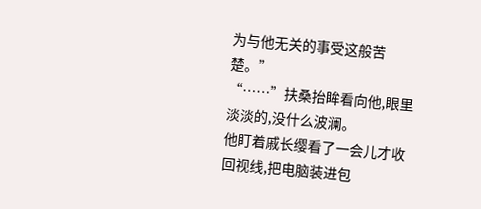为与他无关的事受这般苦楚。”
“……”扶桑抬眸看向他,眼里淡淡的,没什么波澜。
他盯着戚长缨看了一会儿才收回视线,把电脑装进包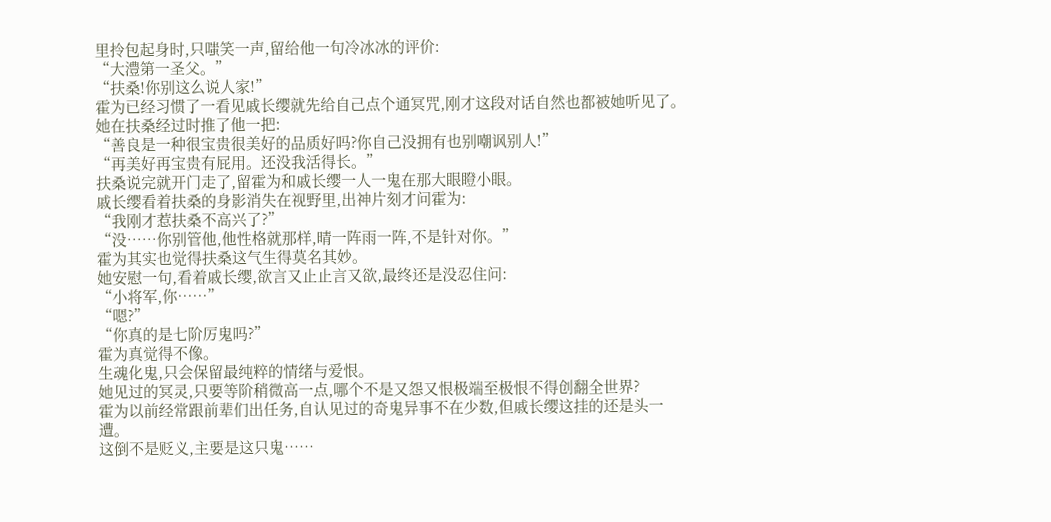里拎包起身时,只嗤笑一声,留给他一句冷冰冰的评价:
“大澧第一圣父。”
“扶桑!你别这么说人家!”
霍为已经习惯了一看见戚长缨就先给自己点个通冥咒,刚才这段对话自然也都被她听见了。
她在扶桑经过时推了他一把:
“善良是一种很宝贵很美好的品质好吗?你自己没拥有也别嘲讽别人!”
“再美好再宝贵有屁用。还没我活得长。”
扶桑说完就开门走了,留霍为和戚长缨一人一鬼在那大眼瞪小眼。
戚长缨看着扶桑的身影消失在视野里,出神片刻才问霍为:
“我刚才惹扶桑不高兴了?”
“没……你别管他,他性格就那样,晴一阵雨一阵,不是针对你。”
霍为其实也觉得扶桑这气生得莫名其妙。
她安慰一句,看着戚长缨,欲言又止止言又欲,最终还是没忍住问:
“小将军,你……”
“嗯?”
“你真的是七阶厉鬼吗?”
霍为真觉得不像。
生魂化鬼,只会保留最纯粹的情绪与爱恨。
她见过的冥灵,只要等阶稍微高一点,哪个不是又怨又恨极端至极恨不得创翻全世界?
霍为以前经常跟前辈们出任务,自认见过的奇鬼异事不在少数,但戚长缨这挂的还是头一遭。
这倒不是贬义,主要是这只鬼……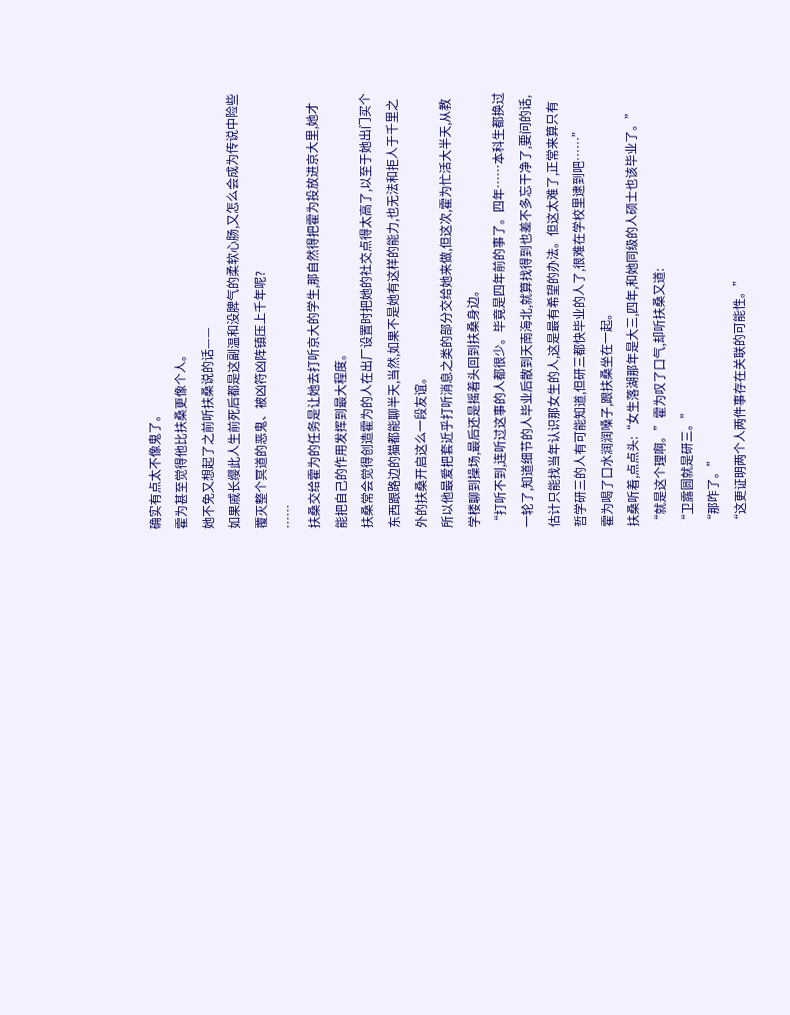确实有点太不像鬼了。
霍为甚至觉得他比扶桑更像个人。
她不免又想起了之前听扶桑说的话——
如果戚长缨此人生前死后都是这副温和没脾气的柔软心肠,又怎么会成为传说中险些覆灭整个冥道的恶鬼、被凶符凶阵镇压上千年呢?
……
扶桑交给霍为的任务是让她去打听京大的学生,那自然得把霍为投放进京大里,她才能把自己的作用发挥到最大程度。
扶桑常会觉得创造霍为的人在出厂设置时把她的社交点得太高了,以至于她出门买个东西跟路边的猫都能聊半天,当然,如果不是她有这样的能力,也无法和拒人于千里之外的扶桑开启这么一段友谊。
所以他最爱把套近乎打听消息之类的部分交给她来做,但这次,霍为忙活大半天,从教学楼聊到操场,最后还是摇着头回到扶桑身边。
“打听不到,连听过这事的人都很少。毕竟是四年前的事了。四年……本科生都换过一轮了,知道细节的人毕业后散到天南海北,就算找得到也差不多忘干净了,要问的话,估计只能找当年认识那女生的人,这是最有希望的办法。但这太难了,正常来算只有哲学研三的人有可能知道,但研三都快毕业的人了,很难在学校里逮到吧……”
霍为喝了口水润润嗓子,跟扶桑坐在一起。
扶桑听着,点点头:“女生落湖那年是大三,四年,和她同级的人硕士也该毕业了。”
“就是这个理啊。”霍为叹了口气,却听扶桑又道:
“卫露圆就是研三。”
“那咋了。”
“这更证明两个人两件事存在关联的可能性。”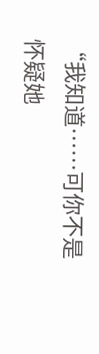“我知道……可你不是怀疑她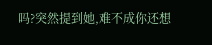吗?突然提到她,难不成你还想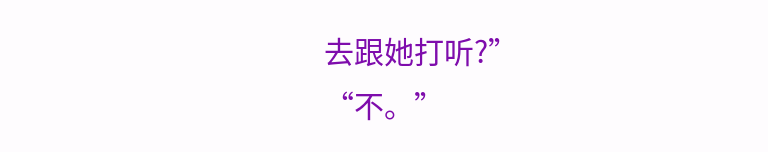去跟她打听?”
“不。”